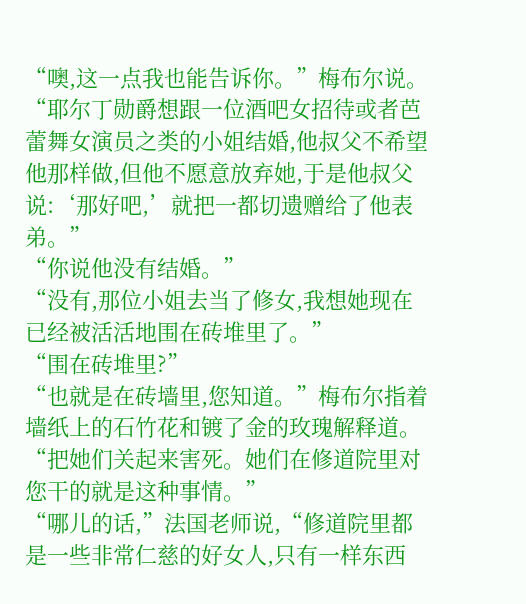“噢,这一点我也能告诉你。”梅布尔说。“耶尔丁勋爵想跟一位酒吧女招待或者芭蕾舞女演员之类的小姐结婚,他叔父不希望他那样做,但他不愿意放弃她,于是他叔父说:‘那好吧,’就把一都切遗赠给了他表弟。”
“你说他没有结婚。”
“没有,那位小姐去当了修女,我想她现在已经被活活地围在砖堆里了。”
“围在砖堆里?”
“也就是在砖墙里,您知道。”梅布尔指着墙纸上的石竹花和镀了金的玫瑰解释道。“把她们关起来害死。她们在修道院里对您干的就是这种事情。”
“哪儿的话,”法国老师说,“修道院里都是一些非常仁慈的好女人,只有一样东西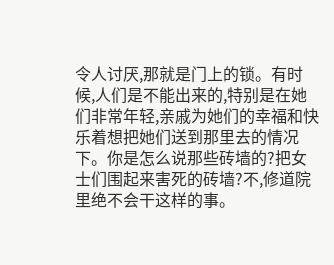令人讨厌,那就是门上的锁。有时候,人们是不能出来的,特别是在她们非常年轻,亲戚为她们的幸福和快乐着想把她们送到那里去的情况下。你是怎么说那些砖墙的?把女士们围起来害死的砖墙?不,修道院里绝不会干这样的事。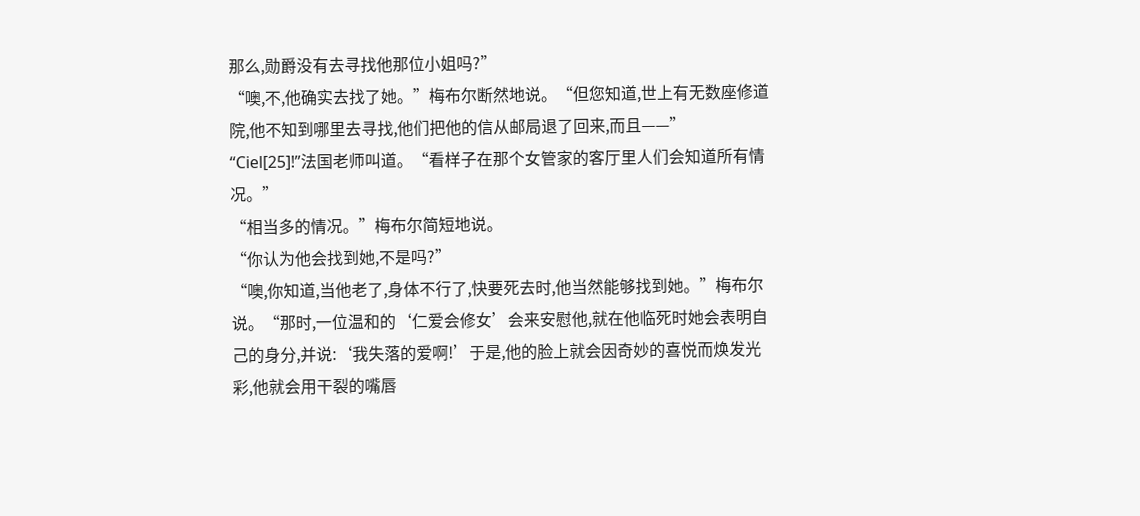那么,勋爵没有去寻找他那位小姐吗?”
“噢,不,他确实去找了她。”梅布尔断然地说。“但您知道,世上有无数座修道院,他不知到哪里去寻找,他们把他的信从邮局退了回来,而且——”
“Ciel[25]!”法国老师叫道。“看样子在那个女管家的客厅里人们会知道所有情况。”
“相当多的情况。”梅布尔简短地说。
“你认为他会找到她,不是吗?”
“噢,你知道,当他老了,身体不行了,快要死去时,他当然能够找到她。”梅布尔说。“那时,一位温和的‘仁爱会修女’会来安慰他,就在他临死时她会表明自己的身分,并说:‘我失落的爱啊!’于是,他的脸上就会因奇妙的喜悦而焕发光彩,他就会用干裂的嘴唇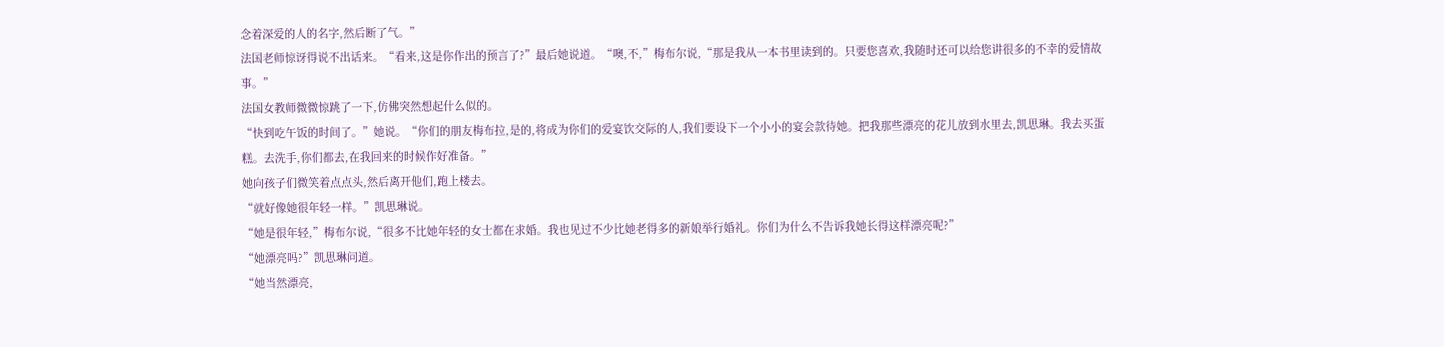念着深爱的人的名字,然后断了气。”
法国老师惊讶得说不出话来。“看来,这是你作出的预言了?”最后她说道。“噢,不,”梅布尔说,“那是我从一本书里读到的。只要您喜欢,我随时还可以给您讲很多的不幸的爱情故事。”
法国女教师微微惊跳了一下,仿佛突然想起什么似的。
“快到吃午饭的时间了。”她说。“你们的朋友梅布拉,是的,将成为你们的爱宴饮交际的人,我们要设下一个小小的宴会款待她。把我那些漂亮的花儿放到水里去,凯思琳。我去买蛋糕。去洗手,你们都去,在我回来的时候作好准备。”
她向孩子们微笑着点点头,然后离开他们,跑上楼去。
“就好像她很年轻一样。”凯思琳说。
“她是很年轻,”梅布尔说,“很多不比她年轻的女士都在求婚。我也见过不少比她老得多的新娘举行婚礼。你们为什么不告诉我她长得这样漂亮呢?”
“她漂亮吗?”凯思琳问道。
“她当然漂亮,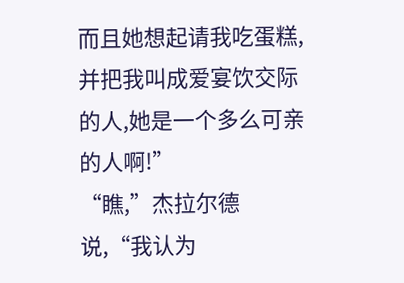而且她想起请我吃蛋糕,并把我叫成爱宴饮交际的人,她是一个多么可亲的人啊!”
“瞧,”杰拉尔德说,“我认为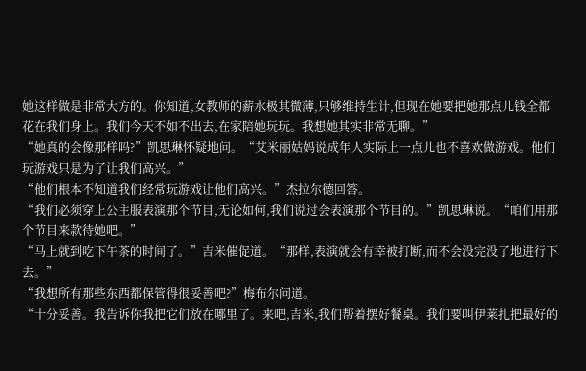她这样做是非常大方的。你知道,女教师的薪水极其微薄,只够维持生计,但现在她要把她那点儿钱全都花在我们身上。我们今天不如不出去,在家陪她玩玩。我想她其实非常无聊。”
“她真的会像那样吗?”凯思琳怀疑地问。“艾米丽姑妈说成年人实际上一点儿也不喜欢做游戏。他们玩游戏只是为了让我们高兴。”
“他们根本不知道我们经常玩游戏让他们高兴。”杰拉尔德回答。
“我们必须穿上公主服表演那个节目,无论如何,我们说过会表演那个节目的。”凯思琳说。“咱们用那个节目来款待她吧。”
“马上就到吃下午茶的时间了。”吉米催促道。“那样,表演就会有幸被打断,而不会没完没了地进行下去。”
“我想所有那些东西都保管得很妥善吧?”梅布尔问道。
“十分妥善。我告诉你我把它们放在哪里了。来吧,吉米,我们帮着摆好餐桌。我们要叫伊莱扎把最好的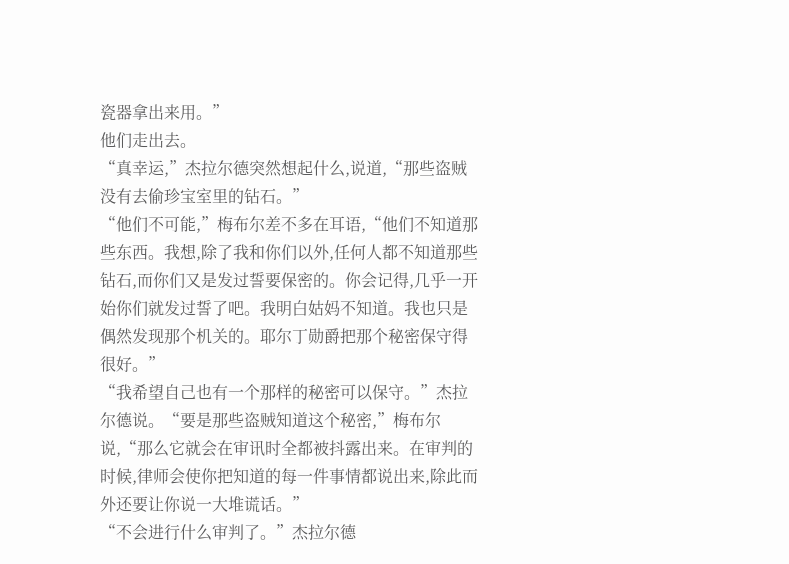瓷器拿出来用。”
他们走出去。
“真幸运,”杰拉尔德突然想起什么,说道,“那些盗贼没有去偷珍宝室里的钻石。”
“他们不可能,”梅布尔差不多在耳语,“他们不知道那些东西。我想,除了我和你们以外,任何人都不知道那些钻石,而你们又是发过誓要保密的。你会记得,几乎一开始你们就发过誓了吧。我明白姑妈不知道。我也只是偶然发现那个机关的。耶尔丁勋爵把那个秘密保守得很好。”
“我希望自己也有一个那样的秘密可以保守。”杰拉尔德说。“要是那些盗贼知道这个秘密,”梅布尔说,“那么它就会在审讯时全都被抖露出来。在审判的时候,律师会使你把知道的每一件事情都说出来,除此而外还要让你说一大堆谎话。”
“不会进行什么审判了。”杰拉尔德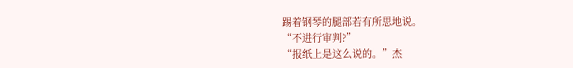踢着钢琴的腿部若有所思地说。
“不进行审判?”
“报纸上是这么说的。”杰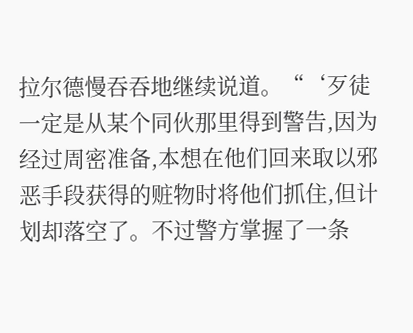拉尔德慢吞吞地继续说道。“‘歹徒一定是从某个同伙那里得到警告,因为经过周密准备,本想在他们回来取以邪恶手段获得的赃物时将他们抓住,但计划却落空了。不过警方掌握了一条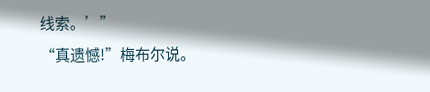线索。’”
“真遗憾!”梅布尔说。